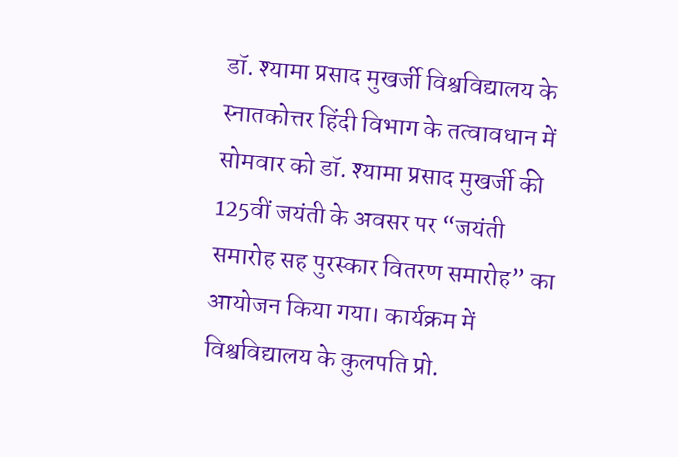डॉ. श्यामा प्रसाद मुखर्जी विश्वविद्यालय के स्नातकोत्तर हिंदी विभाग के तत्वावधान में सोमवार को डॉ. श्यामा प्रसाद मुखर्जी की 125वीं जयंती के अवसर पर “जयंती समारोह सह पुरस्कार वितरण समारोह” का आयोजन किया गया। कार्यक्रम में विश्वविद्यालय के कुलपति प्रो.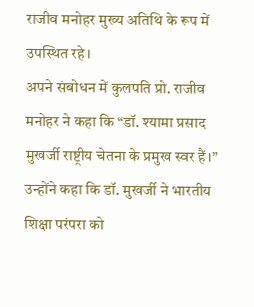राजीव मनोहर मुख्य अतिथि के रूप में उपस्थित रहे।
अपने संबोधन में कुलपति प्रो. राजीव मनोहर ने कहा कि “डॉ. श्यामा प्रसाद मुखर्जी राष्ट्रीय चेतना के प्रमुख स्वर हैं।” उन्होंने कहा कि डॉ. मुखर्जी ने भारतीय शिक्षा परंपरा को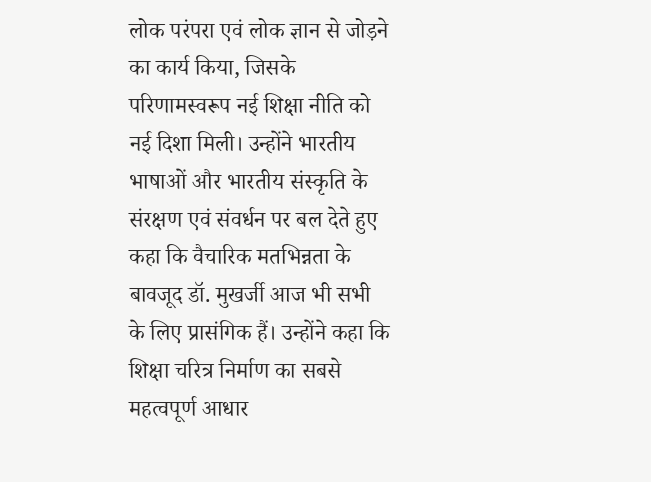लोक परंपरा एवं लोक ज्ञान से जोड़ने का कार्य किया, जिसके परिणामस्वरूप नई शिक्षा नीति को नई दिशा मिली। उन्होंने भारतीय भाषाओं और भारतीय संस्कृति के संरक्षण एवं संवर्धन पर बल देते हुए कहा कि वैचारिक मतभिन्नता के बावजूद डॉ. मुखर्जी आज भी सभी के लिए प्रासंगिक हैं। उन्होंने कहा कि शिक्षा चरित्र निर्माण का सबसे महत्वपूर्ण आधार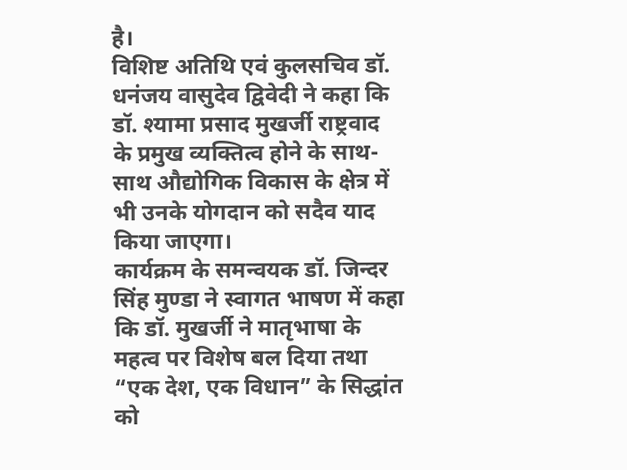है।
विशिष्ट अतिथि एवं कुलसचिव डॉ. धनंजय वासुदेव द्विवेदी ने कहा कि डॉ. श्यामा प्रसाद मुखर्जी राष्ट्रवाद के प्रमुख व्यक्तित्व होने के साथ-साथ औद्योगिक विकास के क्षेत्र में भी उनके योगदान को सदैव याद किया जाएगा।
कार्यक्रम के समन्वयक डॉ. जिन्दर सिंह मुण्डा ने स्वागत भाषण में कहा कि डॉ. मुखर्जी ने मातृभाषा के महत्व पर विशेष बल दिया तथा “एक देश, एक विधान” के सिद्धांत को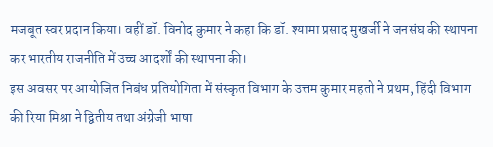मजबूत स्वर प्रदान किया। वहीं डॉ. विनोद कुमार ने कहा कि डॉ. श्यामा प्रसाद मुखर्जी ने जनसंघ की स्थापना कर भारतीय राजनीति में उच्च आदर्शों की स्थापना की।
इस अवसर पर आयोजित निबंध प्रतियोगिता में संस्कृत विभाग के उत्तम कुमार महतो ने प्रथम, हिंदी विभाग की रिया मिश्रा ने द्वितीय तथा अंग्रेजी भाषा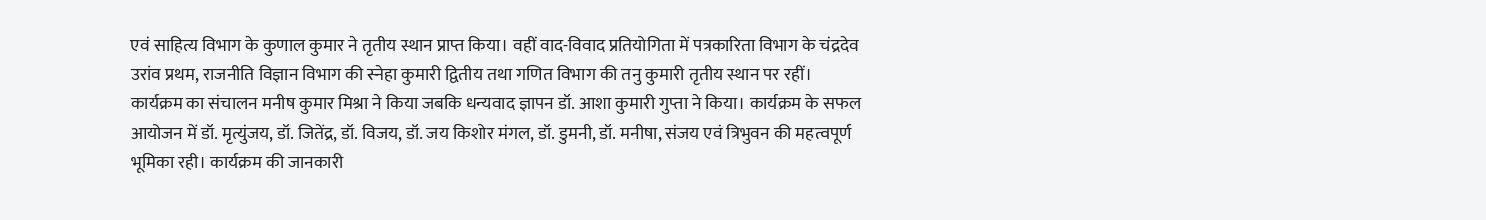एवं साहित्य विभाग के कुणाल कुमार ने तृतीय स्थान प्राप्त किया। वहीं वाद-विवाद प्रतियोगिता में पत्रकारिता विभाग के चंद्रदेव उरांव प्रथम, राजनीति विज्ञान विभाग की स्नेहा कुमारी द्वितीय तथा गणित विभाग की तनु कुमारी तृतीय स्थान पर रहीं।
कार्यक्रम का संचालन मनीष कुमार मिश्रा ने किया जबकि धन्यवाद ज्ञापन डॉ. आशा कुमारी गुप्ता ने किया। कार्यक्रम के सफल आयोजन में डॉ. मृत्युंजय, डॉ. जितेंद्र, डॉ. विजय, डॉ. जय किशोर मंगल, डॉ. डुमनी, डॉ. मनीषा, संजय एवं त्रिभुवन की महत्वपूर्ण भूमिका रही। कार्यक्रम की जानकारी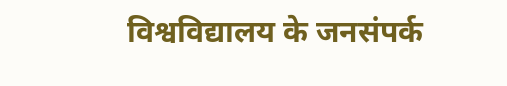विश्वविद्यालय के जनसंपर्क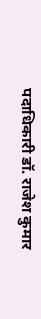पदाधिकारी डॉ. राजेश कुमार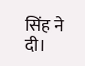सिंह ने दी।